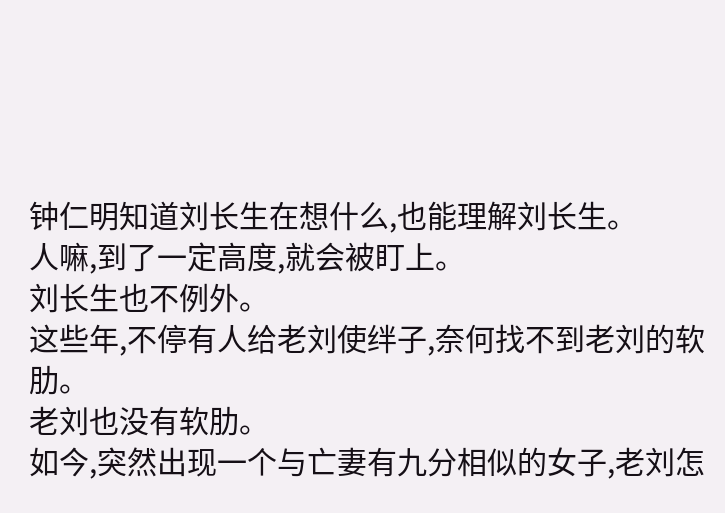钟仁明知道刘长生在想什么,也能理解刘长生。
人嘛,到了一定高度,就会被盯上。
刘长生也不例外。
这些年,不停有人给老刘使绊子,奈何找不到老刘的软肋。
老刘也没有软肋。
如今,突然出现一个与亡妻有九分相似的女子,老刘怎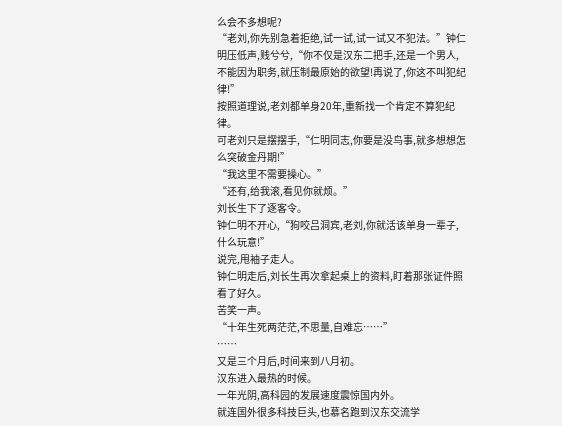么会不多想呢?
“老刘,你先别急着拒绝,试一试,试一试又不犯法。”钟仁明压低声,贱兮兮,“你不仅是汉东二把手,还是一个男人,不能因为职务,就压制最原始的欲望!再说了,你这不叫犯纪律!”
按照道理说,老刘都单身20年,重新找一个肯定不算犯纪律。
可老刘只是摆摆手,“仁明同志,你要是没鸟事,就多想想怎么突破金丹期!”
“我这里不需要操心。”
“还有,给我滚,看见你就烦。”
刘长生下了逐客令。
钟仁明不开心,“狗咬吕洞宾,老刘,你就活该单身一辈子,什么玩意!”
说完,甩袖子走人。
钟仁明走后,刘长生再次拿起桌上的资料,盯着那张证件照看了好久。
苦笑一声。
“十年生死两茫茫,不思量,自难忘……”
……
又是三个月后,时间来到八月初。
汉东进入最热的时候。
一年光阴,高科园的发展速度震惊国内外。
就连国外很多科技巨头,也慕名跑到汉东交流学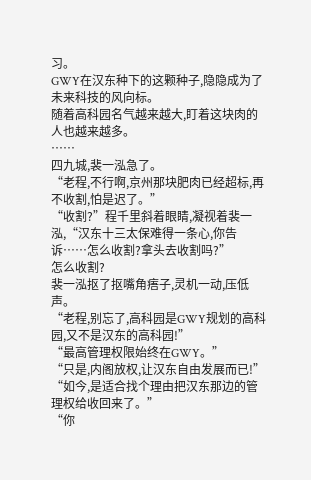习。
GWY在汉东种下的这颗种子,隐隐成为了未来科技的风向标。
随着高科园名气越来越大,盯着这块肉的人也越来越多。
……
四九城,裴一泓急了。
“老程,不行啊,京州那块肥肉已经超标,再不收割,怕是迟了。”
“收割?”程千里斜着眼睛,凝视着裴一泓,“汉东十三太保难得一条心,你告诉……怎么收割?拿头去收割吗?”
怎么收割?
裴一泓抠了抠嘴角痦子,灵机一动,压低声。
“老程,别忘了,高科园是GWY规划的高科园,又不是汉东的高科园!”
“最高管理权限始终在GWY。”
“只是,内阁放权,让汉东自由发展而已!”
“如今,是适合找个理由把汉东那边的管理权给收回来了。”
“你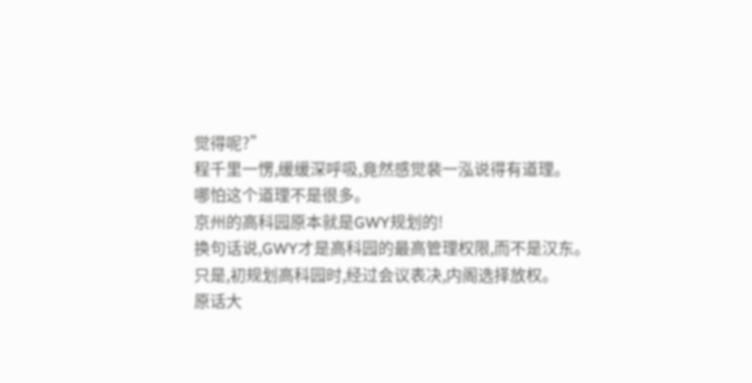觉得呢?”
程千里一愣,缓缓深呼吸,竟然感觉裴一泓说得有道理。
哪怕这个道理不是很多。
京州的高科园原本就是GWY规划的!
换句话说,GWY才是高科园的最高管理权限,而不是汉东。
只是,初规划高科园时,经过会议表决,内阁选择放权。
原话大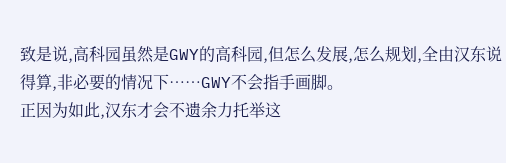致是说,高科园虽然是GWY的高科园,但怎么发展,怎么规划,全由汉东说得算,非必要的情况下……GWY不会指手画脚。
正因为如此,汉东才会不遗余力托举这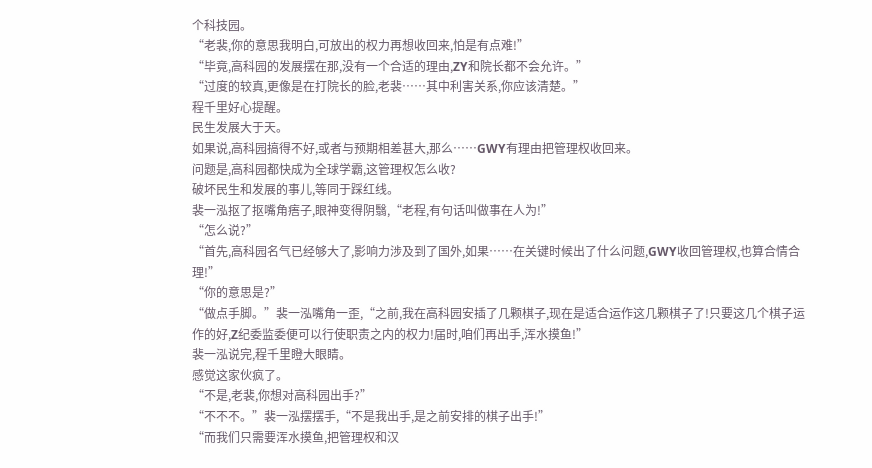个科技园。
“老裴,你的意思我明白,可放出的权力再想收回来,怕是有点难!”
“毕竟,高科园的发展摆在那,没有一个合适的理由,ZY和院长都不会允许。”
“过度的较真,更像是在打院长的脸,老裴……其中利害关系,你应该清楚。”
程千里好心提醒。
民生发展大于天。
如果说,高科园搞得不好,或者与预期相差甚大,那么……GWY有理由把管理权收回来。
问题是,高科园都快成为全球学霸,这管理权怎么收?
破坏民生和发展的事儿,等同于踩红线。
裴一泓抠了抠嘴角痦子,眼神变得阴翳,“老程,有句话叫做事在人为!”
“怎么说?”
“首先,高科园名气已经够大了,影响力涉及到了国外,如果……在关键时候出了什么问题,GWY收回管理权,也算合情合理!”
“你的意思是?”
“做点手脚。”裴一泓嘴角一歪,“之前,我在高科园安插了几颗棋子,现在是适合运作这几颗棋子了!只要这几个棋子运作的好,Z纪委监委便可以行使职责之内的权力!届时,咱们再出手,浑水摸鱼!”
裴一泓说完,程千里瞪大眼睛。
感觉这家伙疯了。
“不是,老裴,你想对高科园出手?”
“不不不。”裴一泓摆摆手,“不是我出手,是之前安排的棋子出手!”
“而我们只需要浑水摸鱼,把管理权和汉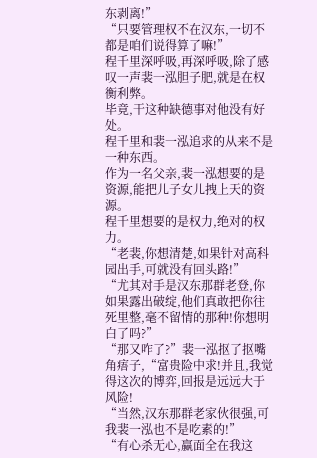东剥离!”
“只要管理权不在汉东,一切不都是咱们说得算了嘛!”
程千里深呼吸,再深呼吸,除了感叹一声裴一泓胆子肥,就是在权衡利弊。
毕竟,干这种缺德事对他没有好处。
程千里和裴一泓追求的从来不是一种东西。
作为一名父亲,裴一泓想要的是资源,能把儿子女儿拽上天的资源。
程千里想要的是权力,绝对的权力。
“老裴,你想清楚,如果针对高科园出手,可就没有回头路!”
“尤其对手是汉东那群老登,你如果露出破绽,他们真敢把你往死里整,毫不留情的那种!你想明白了吗?”
“那又咋了?”裴一泓抠了抠嘴角痦子,“富贵险中求!并且,我觉得这次的博弈,回报是远远大于风险!
“当然,汉东那群老家伙很强,可我裴一泓也不是吃素的!”
“有心杀无心,赢面全在我这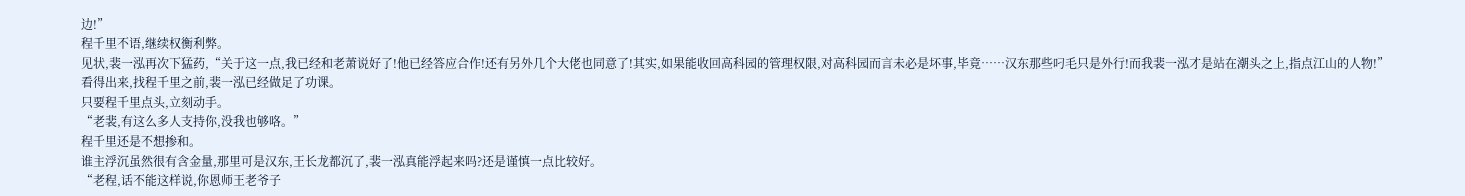边!”
程千里不语,继续权衡利弊。
见状,裴一泓再次下猛药,“关于这一点,我已经和老萧说好了!他已经答应合作!还有另外几个大佬也同意了!其实,如果能收回高科园的管理权限,对高科园而言未必是坏事,毕竟……汉东那些叼毛只是外行!而我裴一泓才是站在潮头之上,指点江山的人物!”
看得出来,找程千里之前,裴一泓已经做足了功课。
只要程千里点头,立刻动手。
“老裴,有这么多人支持你,没我也够咯。”
程千里还是不想掺和。
谁主浮沉虽然很有含金量,那里可是汉东,王长龙都沉了,裴一泓真能浮起来吗?还是谨慎一点比较好。
“老程,话不能这样说,你恩师王老爷子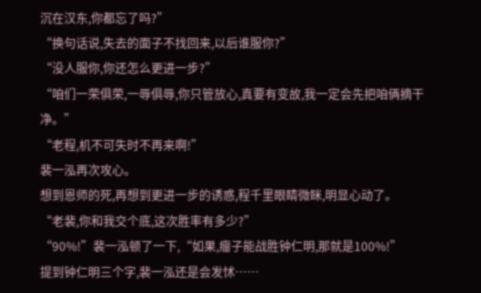沉在汉东,你都忘了吗?”
“换句话说,失去的面子不找回来,以后谁服你?”
“没人服你,你还怎么更进一步?”
“咱们一荣俱荣,一辱俱辱,你只管放心,真要有变故,我一定会先把咱俩摘干净。”
“老程,机不可失时不再来啊!”
裴一泓再次攻心。
想到恩师的死,再想到更进一步的诱惑,程千里眼睛微眯,明显心动了。
“老裴,你和我交个底,这次胜率有多少?”
“90%!”裴一泓顿了一下,“如果,瘤子能战胜钟仁明,那就是100%!”
提到钟仁明三个字,裴一泓还是会发怵……